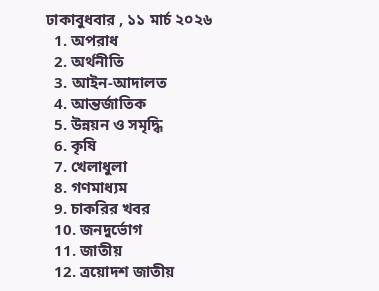ঢাকাবুধবার , ১১ মার্চ ২০২৬
  1. অপরাধ
  2. অর্থনীতি
  3. আইন-আদালত
  4. আন্তর্জাতিক
  5. উন্নয়ন ও সমৃদ্ধি
  6. কৃষি
  7. খেলাধুলা
  8. গণমাধ্যম
  9. চাকরির খবর
  10. জনদুর্ভোগ
  11. জাতীয়
  12. ত্রয়োদশ জাতীয়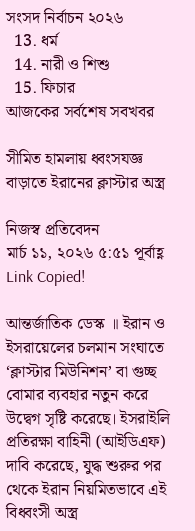সংসদ নির্বাচন ২০২৬
  13. ধর্ম
  14. নারী ও শিশু
  15. ফিচার
আজকের সর্বশেষ সবখবর

সীমিত হামলায় ধ্বংসযজ্ঞ বাড়াতে ইরানের ক্লাস্টার অস্ত্র

নিজস্ব প্রতিবেদন
মার্চ ১১, ২০২৬ ৫:৫১ পূর্বাহ্ণ
Link Copied!

আন্তর্জাতিক ডেস্ক ॥ ইরান ও ইসরায়েলের চলমান সংঘাতে ‘ক্লাস্টার মিউনিশন’ বা গুচ্ছ বোমার ব্যবহার নতুন করে উদ্বেগ সৃষ্টি করেছে। ইসরাইলি প্রতিরক্ষা বাহিনী (আইডিএফ) দাবি করেছে, যুদ্ধ শুরুর পর থেকে ইরান নিয়মিতভাবে এই বিধ্বংসী অস্ত্র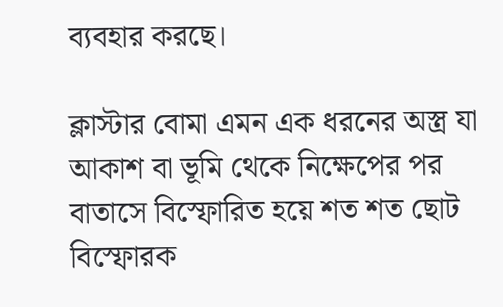ব্যবহার করছে।

ক্লাস্টার বোমা এমন এক ধরনের অস্ত্র যা আকাশ বা ভূমি থেকে নিক্ষেপের পর বাতাসে বিস্ফোরিত হয়ে শত শত ছোট বিস্ফোরক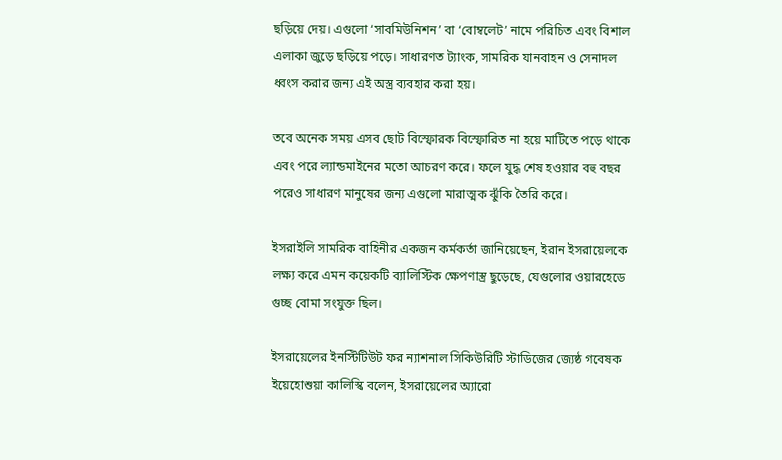ছড়িয়ে দেয়। এগুলো ‘সাবমিউনিশন’ বা ‘বোম্বলেট’ নামে পরিচিত এবং বিশাল এলাকা জুড়ে ছড়িয়ে পড়ে। সাধারণত ট্যাংক, সামরিক যানবাহন ও সেনাদল ধ্বংস করার জন্য এই অস্ত্র ব্যবহার করা হয়।

তবে অনেক সময় এসব ছোট বিস্ফোরক বিস্ফোরিত না হয়ে মাটিতে পড়ে থাকে এবং পরে ল্যান্ডমাইনের মতো আচরণ করে। ফলে যুদ্ধ শেষ হওয়ার বহু বছর পরেও সাধারণ মানুষের জন্য এগুলো মারাত্মক ঝুঁকি তৈরি করে।

ইসরাইলি সামরিক বাহিনীর একজন কর্মকর্তা জানিয়েছেন, ইরান ইসরায়েলকে লক্ষ্য করে এমন কয়েকটি ব্যালিস্টিক ক্ষেপণাস্ত্র ছুড়েছে, যেগুলোর ওয়ারহেডে গুচ্ছ বোমা সংযুক্ত ছিল।

ইসরায়েলের ইনস্টিটিউট ফর ন্যাশনাল সিকিউরিটি স্টাডিজের জ্যেষ্ঠ গবেষক ইয়েহোশুয়া কালিস্কি বলেন, ইসরায়েলের অ্যারো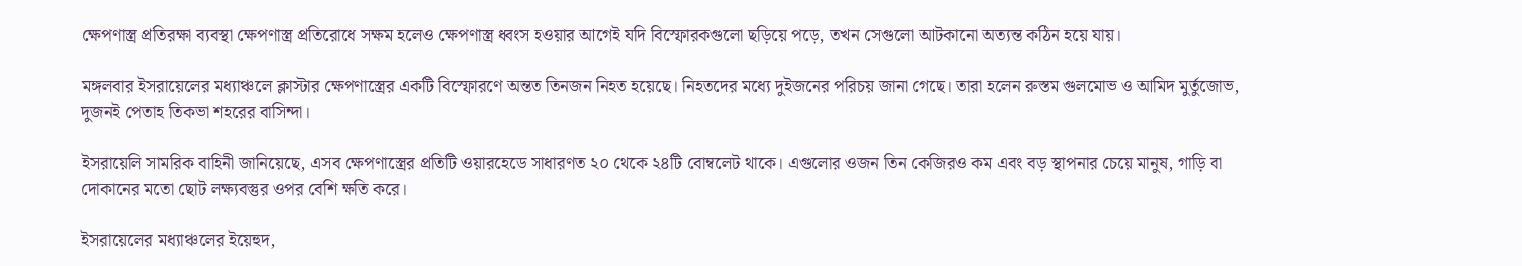ক্ষেপণাস্ত্র প্রতিরক্ষা ব্যবস্থা ক্ষেপণাস্ত্র প্রতিরোধে সক্ষম হলেও ক্ষেপণাস্ত্র ধ্বংস হওয়ার আগেই যদি বিস্ফোরকগুলো ছড়িয়ে পড়ে, তখন সেগুলো আটকানো অত্যন্ত কঠিন হয়ে যায়।

মঙ্গলবার ইসরায়েলের মধ্যাঞ্চলে ক্লাস্টার ক্ষেপণাস্ত্রের একটি বিস্ফোরণে অন্তত তিনজন নিহত হয়েছে। নিহতদের মধ্যে দুইজনের পরিচয় জানা গেছে। তারা হলেন রুস্তম গুলমোভ ও আমিদ মুর্তুজোভ, দুজনই পেতাহ তিকভা শহরের বাসিন্দা।

ইসরায়েলি সামরিক বাহিনী জানিয়েছে, এসব ক্ষেপণাস্ত্রের প্রতিটি ওয়ারহেডে সাধারণত ২০ থেকে ২৪টি বোম্বলেট থাকে। এগুলোর ওজন তিন কেজিরও কম এবং বড় স্থাপনার চেয়ে মানুষ, গাড়ি বা দোকানের মতো ছোট লক্ষ্যবস্তুর ওপর বেশি ক্ষতি করে।

ইসরায়েলের মধ্যাঞ্চলের ইয়েহুদ,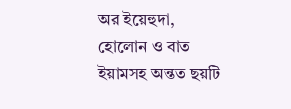অর ইয়েহুদা, হোলোন ও বাত ইয়ামসহ অন্তত ছয়টি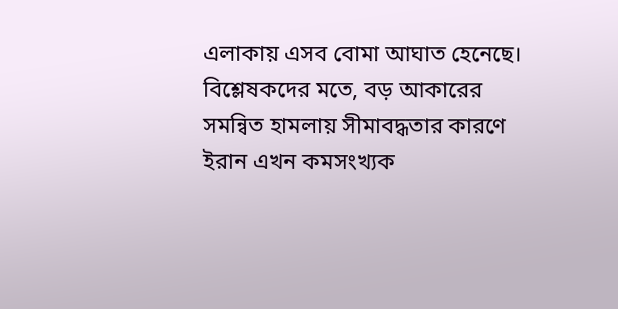এলাকায় এসব বোমা আঘাত হেনেছে। বিশ্লেষকদের মতে, বড় আকারের সমন্বিত হামলায় সীমাবদ্ধতার কারণে ইরান এখন কমসংখ্যক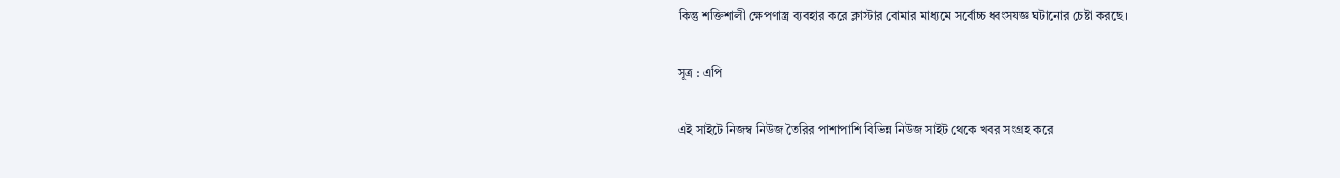কিন্তু শক্তিশালী ক্ষেপণাস্ত্র ব্যবহার করে ক্লাস্টার বোমার মাধ্যমে সর্বোচ্চ ধ্বংসযজ্ঞ ঘটানোর চেষ্টা করছে।

সূত্র : এপি

এই সাইটে নিজম্ব নিউজ তৈরির পাশাপাশি বিভিন্ন নিউজ সাইট থেকে খবর সংগ্রহ করে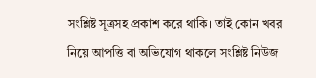সংশ্লিষ্ট সূত্রসহ প্রকাশ করে থাকি। তাই কোন খবর নিয়ে আপত্তি বা অভিযোগ থাকলে সংশ্লিষ্ট নিউজ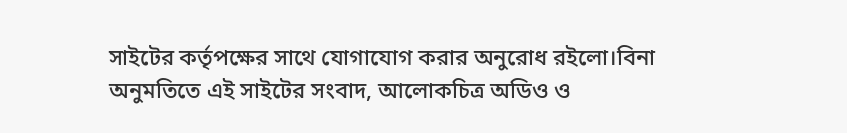সাইটের কর্তৃপক্ষের সাথে যোগাযোগ করার অনুরোধ রইলো।বিনা অনুমতিতে এই সাইটের সংবাদ, আলোকচিত্র অডিও ও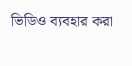ভিডিও ব্যবহার করা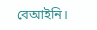বেআইনি।